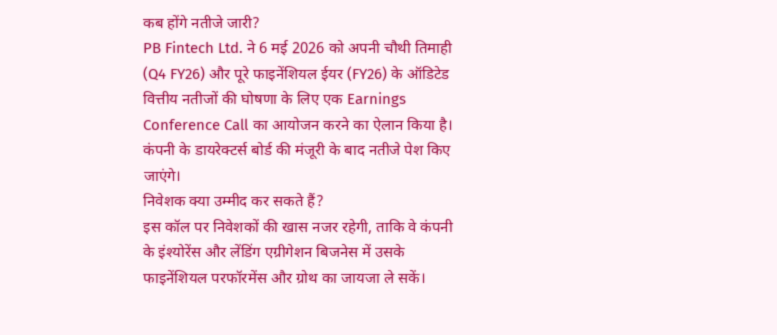कब होंगे नतीजे जारी?
PB Fintech Ltd. ने 6 मई 2026 को अपनी चौथी तिमाही (Q4 FY26) और पूरे फाइनेंशियल ईयर (FY26) के ऑडिटेड वित्तीय नतीजों की घोषणा के लिए एक Earnings Conference Call का आयोजन करने का ऐलान किया है। कंपनी के डायरेक्टर्स बोर्ड की मंजूरी के बाद नतीजे पेश किए जाएंगे।
निवेशक क्या उम्मीद कर सकते हैं?
इस कॉल पर निवेशकों की खास नजर रहेगी, ताकि वे कंपनी के इंश्योरेंस और लेंडिंग एग्रीगेशन बिजनेस में उसके फाइनेंशियल परफॉरमेंस और ग्रोथ का जायजा ले सकें।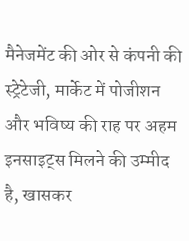मैनेजमेंट की ओर से कंपनी की स्ट्रेटेजी, मार्केट में पोजीशन और भविष्य की राह पर अहम इनसाइट्स मिलने की उम्मीद है, खासकर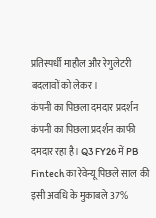प्रतिस्पर्धी माहौल और रेगुलेटरी बदलावों को लेकर।
कंपनी का पिछला दमदार प्रदर्शन
कंपनी का पिछला प्रदर्शन काफी दमदार रहा है। Q3 FY26 में PB Fintech का रेवेन्यू पिछले साल की इसी अवधि के मुकाबले 37%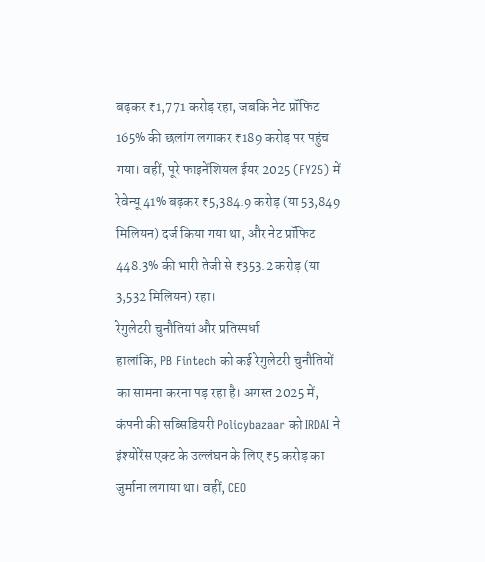बढ़कर ₹1,771 करोड़ रहा, जबकि नेट प्रॉफिट 165% की छलांग लगाकर ₹189 करोड़ पर पहुंच गया। वहीं, पूरे फाइनेंशियल ईयर 2025 (FY25) में रेवेन्यू 41% बढ़कर ₹5,384.9 करोड़ (या 53,849 मिलियन) दर्ज किया गया था, और नेट प्रॉफिट 448.3% की भारी तेजी से ₹353.2 करोड़ (या 3,532 मिलियन) रहा।
रेगुलेटरी चुनौतियां और प्रतिस्पर्धा
हालांकि, PB Fintech को कई रेगुलेटरी चुनौतियों का सामना करना पड़ रहा है। अगस्त 2025 में, कंपनी की सब्सिडियरी Policybazaar को IRDAI ने इंश्योरेंस एक्ट के उल्लंघन के लिए ₹5 करोड़ का जुर्माना लगाया था। वहीं, CEO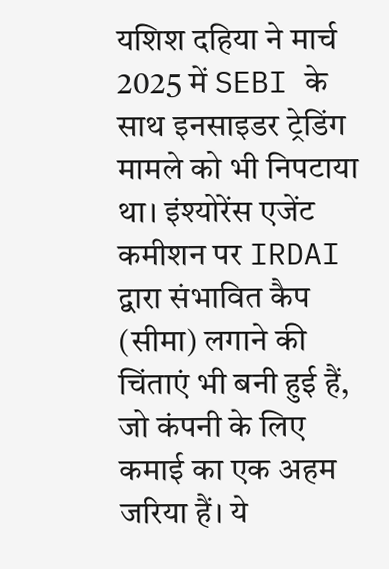यशिश दहिया ने मार्च 2025 में SEBI के साथ इनसाइडर ट्रेडिंग मामले को भी निपटाया था। इंश्योरेंस एजेंट कमीशन पर IRDAI द्वारा संभावित कैप (सीमा) लगाने की चिंताएं भी बनी हुई हैं, जो कंपनी के लिए कमाई का एक अहम जरिया हैं। ये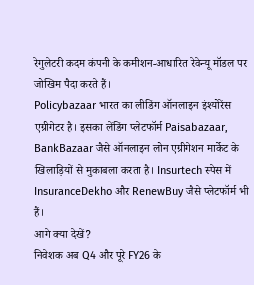रेगुलेटरी कदम कंपनी के कमीशन-आधारित रेवेन्यू मॉडल पर जोखिम पैदा करते हैं।
Policybazaar भारत का लीडिंग ऑनलाइन इंश्योरेंस एग्रीगेटर है। इसका लेंडिंग प्लेटफॉर्म Paisabazaar, BankBazaar जैसे ऑनलाइन लोन एग्रीगेशन मार्केट के खिलाड़ियों से मुकाबला करता है। Insurtech स्पेस में InsuranceDekho और RenewBuy जैसे प्लेटफॉर्म भी हैं।
आगे क्या देखें?
निवेशक अब Q4 और पूरे FY26 के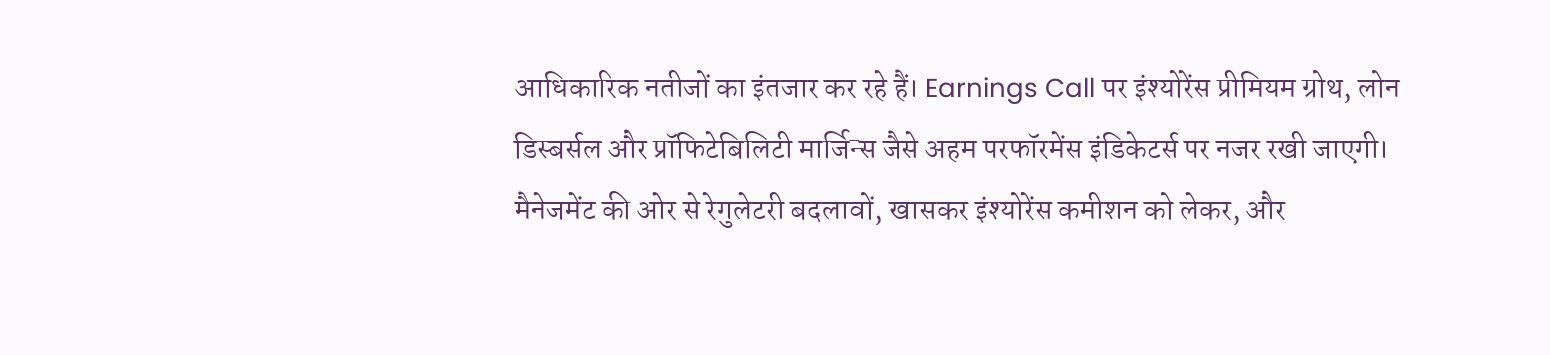आधिकारिक नतीजों का इंतजार कर रहे हैं। Earnings Call पर इंश्योरेंस प्रीमियम ग्रोथ, लोन डिस्बर्सल और प्रॉफिटेबिलिटी मार्जिन्स जैसे अहम परफॉरमेंस इंडिकेटर्स पर नजर रखी जाएगी। मैनेजमेंट की ओर से रेगुलेटरी बदलावों, खासकर इंश्योरेंस कमीशन को लेकर, और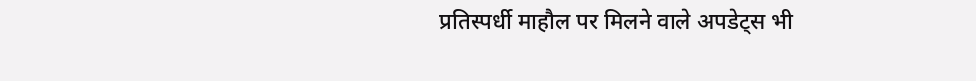प्रतिस्पर्धी माहौल पर मिलने वाले अपडेट्स भी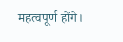महत्वपूर्ण होंगे।